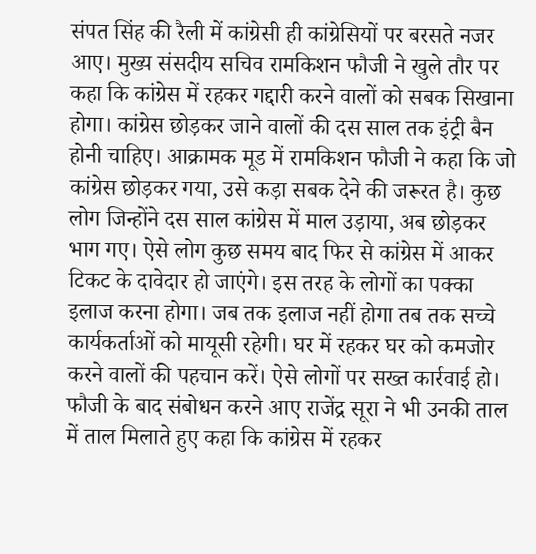संपत सिंह की रैली में कांग्रेसी ही कांग्रेसियों पर बरसते नजर आए। मुख्य संसदीय सचिव रामकिशन फौजी ने खुले तौर पर कहा कि कांग्रेस में रहकर गद्दारी करने वालों को सबक सिखाना होगा। कांग्रेस छोड़कर जाने वालों की दस साल तक इंट्री बैन होनी चाहिए। आक्रामक मूड में रामकिशन फौजी ने कहा कि जो कांग्रेस छोड़कर गया, उसे कड़ा सबक देने की जरूरत है। कुछ लोग जिन्होंने दस साल कांग्रेस में माल उड़ाया, अब छोड़कर भाग गए। ऐसे लोग कुछ समय बाद फिर से कांग्रेस में आकर टिकट के दावेदार हो जाएंगे। इस तरह के लोगों का पक्का इलाज करना होगा। जब तक इलाज नहीं होगा तब तक सच्चे कार्यकर्ताओं को मायूसी रहेगी। घर में रहकर घर को कमजोर करने वालों की पहचान करें। ऐसे लोगों पर सख्त कार्रवाई हो। फौजी के बाद संबोधन करने आए राजेंद्र सूरा ने भी उनकी ताल में ताल मिलाते हुए कहा कि कांग्रेस में रहकर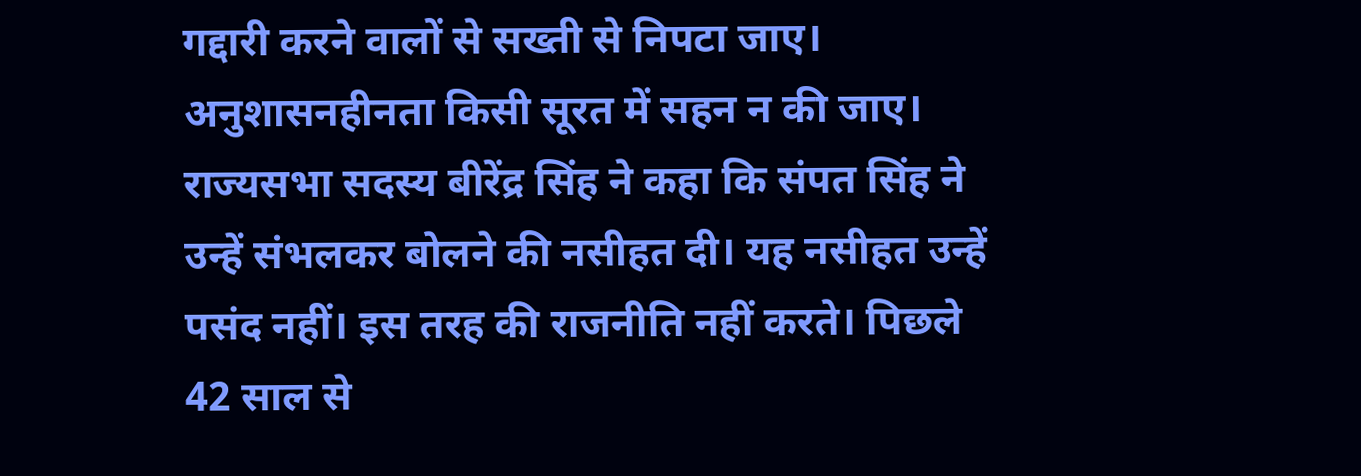गद्दारी करने वालों से सख्ती से निपटा जाए। अनुशासनहीनता किसी सूरत में सहन न की जाए। राज्यसभा सदस्य बीरेंद्र सिंह ने कहा कि संपत सिंह ने उन्हें संभलकर बोलने की नसीहत दी। यह नसीहत उन्हें पसंद नहीं। इस तरह की राजनीति नहीं करते। पिछले 42 साल से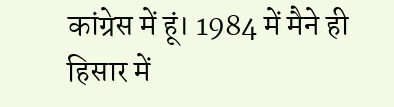कांग्रेस में हूं। 1984 में मैने ही हिसार में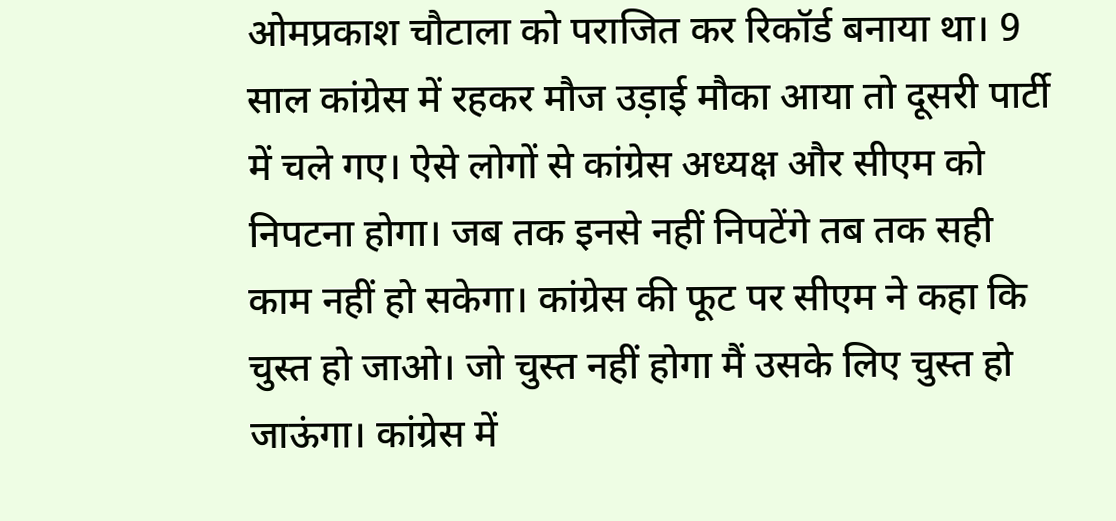ओमप्रकाश चौटाला को पराजित कर रिकॉर्ड बनाया था। 9 साल कांग्रेस में रहकर मौज उड़ाई मौका आया तो दूसरी पार्टी में चले गए। ऐसे लोगों से कांग्रेस अध्यक्ष और सीएम को निपटना होगा। जब तक इनसे नहीं निपटेंगे तब तक सही काम नहीं हो सकेगा। कांग्रेस की फूट पर सीएम ने कहा कि चुस्त हो जाओ। जो चुस्त नहीं होगा मैं उसके लिए चुस्त हो जाऊंगा। कांग्रेस में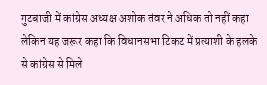गुटबाजी में कांग्रेस अध्यक्ष अशोक तंवर ने अधिक तो नहीं कहा लेकिन यह जरूर कहा कि विधानसभा टिकट में प्रत्याशी के हलके से कांग्रेस से मिले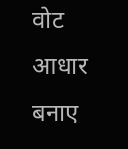वोट आधार बनाए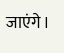जाएंगे।